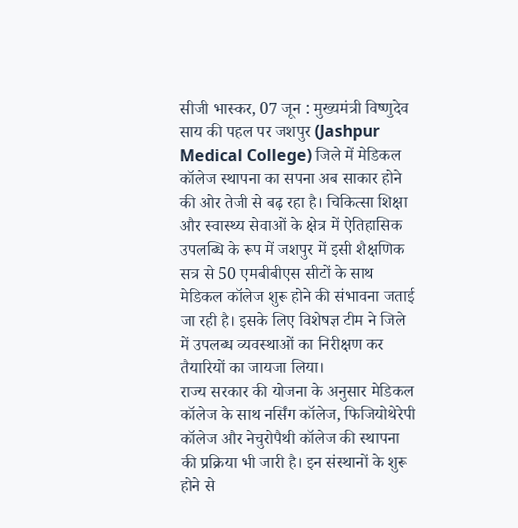सीजी भास्कर, 07 जून : मुख्यमंत्री विष्णुदेव साय की पहल पर जशपुर (Jashpur Medical College) जिले में मेडिकल कॉलेज स्थापना का सपना अब साकार होने की ओर तेजी से बढ़ रहा है। चिकित्सा शिक्षा और स्वास्थ्य सेवाओं के क्षेत्र में ऐतिहासिक उपलब्धि के रूप में जशपुर में इसी शैक्षणिक सत्र से 50 एमबीबीएस सीटों के साथ मेडिकल कॉलेज शुरू होने की संभावना जताई जा रही है। इसके लिए विशेषज्ञ टीम ने जिले में उपलब्ध व्यवस्थाओं का निरीक्षण कर तैयारियों का जायजा लिया।
राज्य सरकार की योजना के अनुसार मेडिकल कॉलेज के साथ नर्सिंग कॉलेज, फिजियोथेरेपी कॉलेज और नेचुरोपैथी कॉलेज की स्थापना की प्रक्रिया भी जारी है। इन संस्थानों के शुरू होने से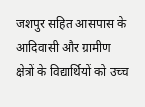जशपुर सहित आसपास के आदिवासी और ग्रामीण क्षेत्रों के विद्यार्थियों को उच्च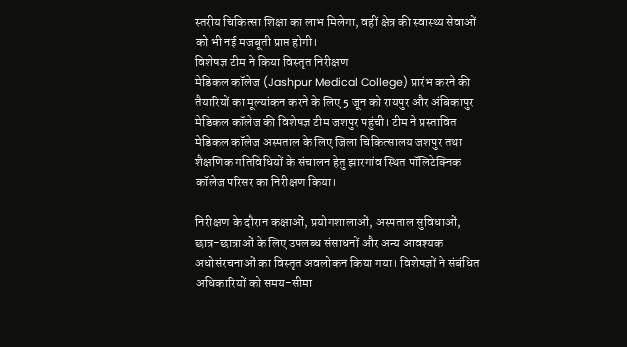स्तरीय चिकित्सा शिक्षा का लाभ मिलेगा, वहीं क्षेत्र की स्वास्थ्य सेवाओं को भी नई मजबूती प्राप्त होगी।
विशेषज्ञ टीम ने किया विस्तृत निरीक्षण
मेडिकल कॉलेज (Jashpur Medical College) प्रारंभ करने की तैयारियों का मूल्यांकन करने के लिए 5 जून को रायपुर और अंबिकापुर मेडिकल कॉलेज की विशेषज्ञ टीम जशपुर पहुंची। टीम ने प्रस्तावित मेडिकल कॉलेज अस्पताल के लिए जिला चिकित्सालय जशपुर तथा शैक्षणिक गतिविधियों के संचालन हेतु झारगांव स्थित पॉलिटेक्निक कॉलेज परिसर का निरीक्षण किया।

निरीक्षण के दौरान कक्षाओं, प्रयोगशालाओं, अस्पताल सुविधाओं, छात्र-छात्राओं के लिए उपलब्ध संसाधनों और अन्य आवश्यक अधोसंरचनाओं का विस्तृत अवलोकन किया गया। विशेषज्ञों ने संबंधित अधिकारियों को समय-सीमा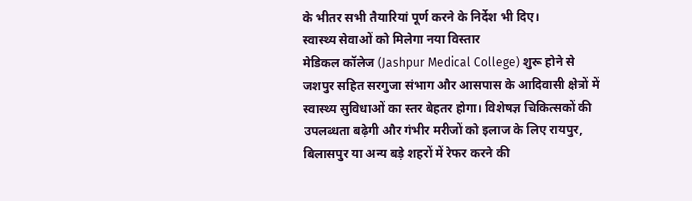के भीतर सभी तैयारियां पूर्ण करने के निर्देश भी दिए।
स्वास्थ्य सेवाओं को मिलेगा नया विस्तार
मेडिकल कॉलेज (Jashpur Medical College) शुरू होने से जशपुर सहित सरगुजा संभाग और आसपास के आदिवासी क्षेत्रों में स्वास्थ्य सुविधाओं का स्तर बेहतर होगा। विशेषज्ञ चिकित्सकों की उपलब्धता बढ़ेगी और गंभीर मरीजों को इलाज के लिए रायपुर, बिलासपुर या अन्य बड़े शहरों में रेफर करने की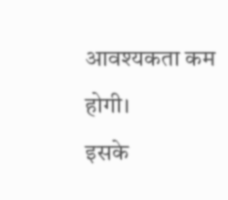आवश्यकता कम होगी।
इसके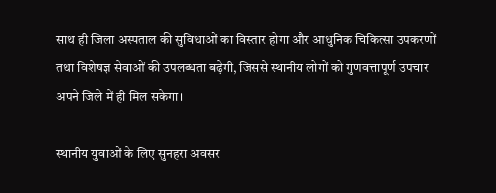साथ ही जिला अस्पताल की सुविधाओं का विस्तार होगा और आधुनिक चिकित्सा उपकरणों तथा विशेषज्ञ सेवाओं की उपलब्धता बढ़ेगी, जिससे स्थानीय लोगों को गुणवत्तापूर्ण उपचार अपने जिले में ही मिल सकेगा।

स्थानीय युवाओं के लिए सुनहरा अवसर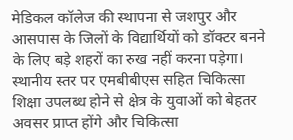मेडिकल कॉलेज की स्थापना से जशपुर और आसपास के जिलों के विद्यार्थियों को डॉक्टर बनने के लिए बड़े शहरों का रुख नहीं करना पड़ेगा। स्थानीय स्तर पर एमबीबीएस सहित चिकित्सा शिक्षा उपलब्ध होने से क्षेत्र के युवाओं को बेहतर अवसर प्राप्त होंगे और चिकित्सा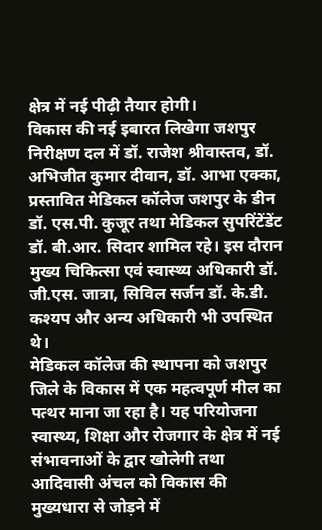क्षेत्र में नई पीढ़ी तैयार होगी।
विकास की नई इबारत लिखेगा जशपुर
निरीक्षण दल में डॉ. राजेश श्रीवास्तव, डॉ. अभिजीत कुमार दीवान, डॉ. आभा एक्का, प्रस्तावित मेडिकल कॉलेज जशपुर के डीन डॉ. एस.पी. कुजूर तथा मेडिकल सुपरिंटेंडेंट डॉ. बी.आर. सिदार शामिल रहे। इस दौरान मुख्य चिकित्सा एवं स्वास्थ्य अधिकारी डॉ. जी.एस. जात्रा, सिविल सर्जन डॉ. के.डी. कश्यप और अन्य अधिकारी भी उपस्थित थे।
मेडिकल कॉलेज की स्थापना को जशपुर जिले के विकास में एक महत्वपूर्ण मील का पत्थर माना जा रहा है। यह परियोजना स्वास्थ्य, शिक्षा और रोजगार के क्षेत्र में नई संभावनाओं के द्वार खोलेगी तथा आदिवासी अंचल को विकास की मुख्यधारा से जोड़ने में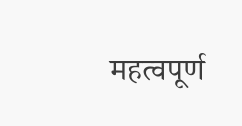महत्वपूर्ण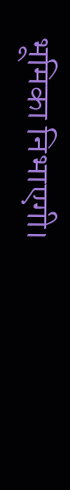भूमिका निभाएगी।